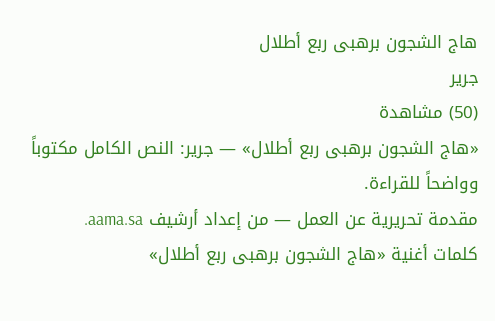هاج الشجون برهبى ربع أطلال
جرير
(50) مشاهدة
«هاج الشجون برهبى ربع أطلال» — جرير: النص الكامل مكتوباً وواضحاً للقراءة.
مقدمة تحريرية عن العمل — من إعداد أرشيف aama.sa.
كلمات أغنية «هاج الشجون برهبى ربع أطلال»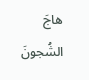هاجَ الشُجونَ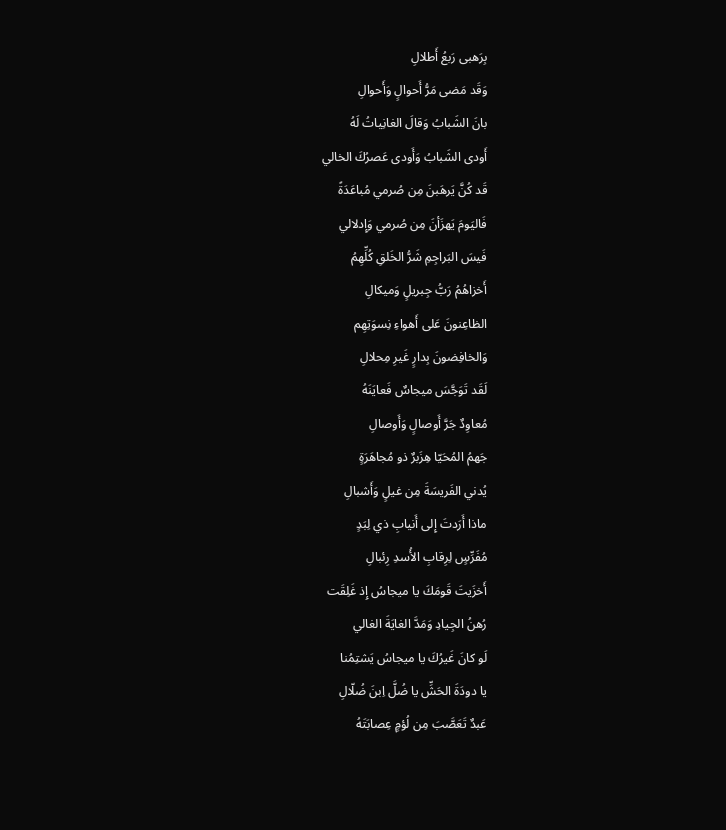بِرَهبى رَبعُ أَطلالِ
وَقَد مَضى مَرُّ أَحوالٍ وَأَحوالِ
بانَ الشَبابُ وَقالَ الغانِياتُ لَهُ
أَودى الشَبابُ وَأَودى عَصرُكَ الخالي
قَد كُنَّ يَرهَبنَ مِن صُرمي مُباعَدَةً
فَاليَومَ يَهزَأنَ مِن صُرمي وَإِدلالي
فَيسَ البَراجِمِ شَرُّ الخَلقِ كُلِّهِمُ
أَخزاهُمُ رَبُّ جِبريلٍ وَميكالِ
الظاعِنونَ عَلى أَهواءِ نِسوَتِهِم
وَالخافِضونَ بِدارٍ غَيرِ مِحلالِ
لَقَد تَوَجَّسَ ميجاسٌ فَعايَنَهُ
مُعاوِدٌ جَرَّ أَوصالٍ وَأَوصالِ
جَهمُ المُحَيّا هِزَبرٌ ذو مُجاهَرَةٍ
يُدني الفَريسَةَ مِن غيلٍ وَأَشبالِ
ماذا أَرَدتَ إِلى أَنيابِ ذي لِبَدٍ
مُفَرِّسٍ لِرِقابِ الأُسدِ رِئبالِ
أَخزَيتَ قَومَكَ يا ميجاسُ إِذ غَلِقَت
رُهنُ الجِيادِ وَمَدَّ الغايَةَ الغالي
لَو كانَ غَيرُكَ يا ميجاسُ يَشتِمُنا
يا دودَةَ الحَشِّ يا ضُلَّ اِبنَ ضُلّالِ
عَبدٌ تَعَصَّبَ مِن لُؤمٍ عِصابَتَهُ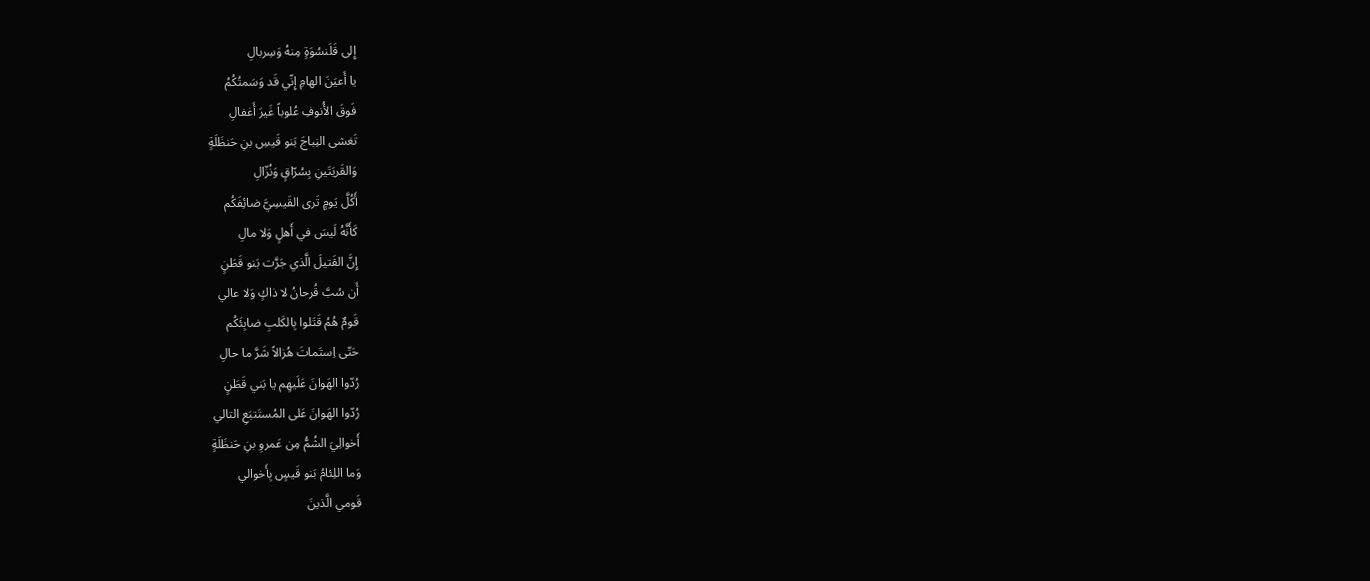إِلى قَلَنسُوَةٍ مِنهُ وَسِربالِ
يا أَعيَنَ الهامِ إِنّي قَد وَسَمتُكُمُ
فَوقَ الأُنوفِ عُلوباً غَيرَ أَغفالِ
تَغشى النِباجَ بَنو قَيسِ بنِ حَنظَلَةٍ
وَالقَريَتَينِ بِسُرّاقٍ وَنُزّالِ
أَكُلَّ يَومٍ تَرى القَيسِيَّ ضائِفَكُم
كَأَنَّهُ لَيسَ في أَهلٍ وَلا مالِ
إِنَّ القَتيلَ الَّذي جَرَّت بَنو قَطَنٍ
أَن سُبَّ قُرحانُ لا ذاكٍ وَلا عالي
قَومٌ هُمُ قَتَلوا بِالكَلبِ ضابِئَكُم
حَتّى اِستَماتَ هُزالاً شَرَّ ما حالِ
رُدّوا الهَوانَ عَلَيهِم يا بَني قَطَنٍ
رُدّوا الهَوانَ عَلى المُستَتبَعِ التالي
أَخوالِيَ الشُمُّ مِن عَمروِ بنِ حَنظَلَةٍ
وَما اللِئامُ بَنو قَيسٍ بِأَخوالي
قَومي الَّذينَ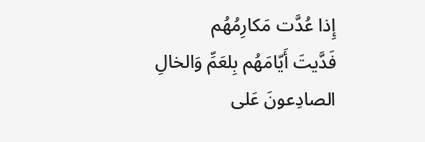إِذا عُدَّت مَكارِمُهُم
فَدَّيتَ أَيّامَهُم بِلعَمِّ وَالخالِ
الصادِعونَ عَلى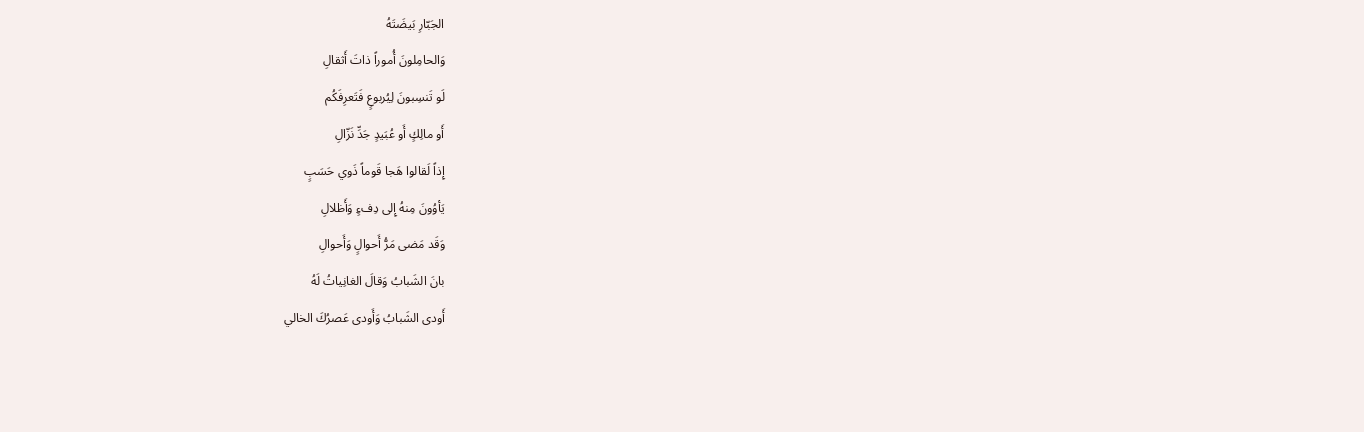الجَبّارِ بَيضَتَهُ
وَالحامِلونَ أُموراً ذاتَ أَثقالِ
لَو تَنسِبونَ لِيُربوعٍ فَتَعرِفَكُم
أَو مالِكٍ أَو عُبَيدٍ جَدِّ نَزّالِ
إِذاً لَقالوا هَجا قَوماً ذَوي حَسَبٍ
يَأوُونَ مِنهُ إِلى دِفءٍ وَأَظلالِ
وَقَد مَضى مَرُّ أَحوالٍ وَأَحوالِ
بانَ الشَبابُ وَقالَ الغانِياتُ لَهُ
أَودى الشَبابُ وَأَودى عَصرُكَ الخالي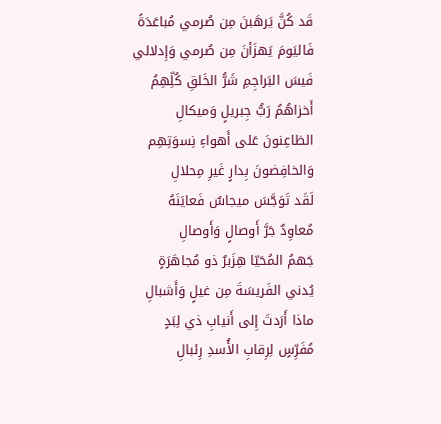قَد كُنَّ يَرهَبنَ مِن صُرمي مُباعَدَةً
فَاليَومَ يَهزَأنَ مِن صُرمي وَإِدلالي
فَيسَ البَراجِمِ شَرُّ الخَلقِ كُلِّهِمُ
أَخزاهُمُ رَبُّ جِبريلٍ وَميكالِ
الظاعِنونَ عَلى أَهواءِ نِسوَتِهِم
وَالخافِضونَ بِدارٍ غَيرِ مِحلالِ
لَقَد تَوَجَّسَ ميجاسٌ فَعايَنَهُ
مُعاوِدٌ جَرَّ أَوصالٍ وَأَوصالِ
جَهمُ المُحَيّا هِزَبرٌ ذو مُجاهَرَةٍ
يُدني الفَريسَةَ مِن غيلٍ وَأَشبالِ
ماذا أَرَدتَ إِلى أَنيابِ ذي لِبَدٍ
مُفَرِّسٍ لِرِقابِ الأُسدِ رِئبالِ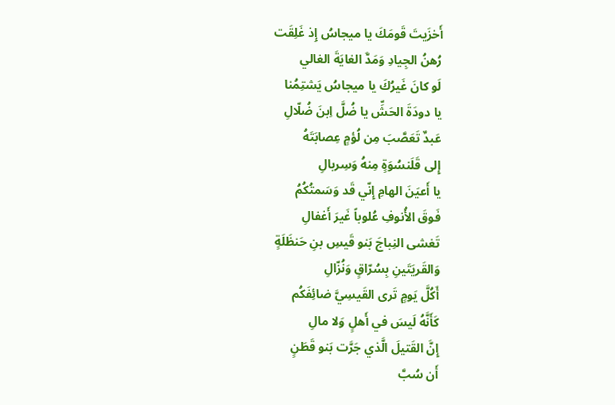أَخزَيتَ قَومَكَ يا ميجاسُ إِذ غَلِقَت
رُهنُ الجِيادِ وَمَدَّ الغايَةَ الغالي
لَو كانَ غَيرُكَ يا ميجاسُ يَشتِمُنا
يا دودَةَ الحَشِّ يا ضُلَّ اِبنَ ضُلّالِ
عَبدٌ تَعَصَّبَ مِن لُؤمٍ عِصابَتَهُ
إِلى قَلَنسُوَةٍ مِنهُ وَسِربالِ
يا أَعيَنَ الهامِ إِنّي قَد وَسَمتُكُمُ
فَوقَ الأُنوفِ عُلوباً غَيرَ أَغفالِ
تَغشى النِباجَ بَنو قَيسِ بنِ حَنظَلَةٍ
وَالقَريَتَينِ بِسُرّاقٍ وَنُزّالِ
أَكُلَّ يَومٍ تَرى القَيسِيَّ ضائِفَكُم
كَأَنَّهُ لَيسَ في أَهلٍ وَلا مالِ
إِنَّ القَتيلَ الَّذي جَرَّت بَنو قَطَنٍ
أَن سُبَّ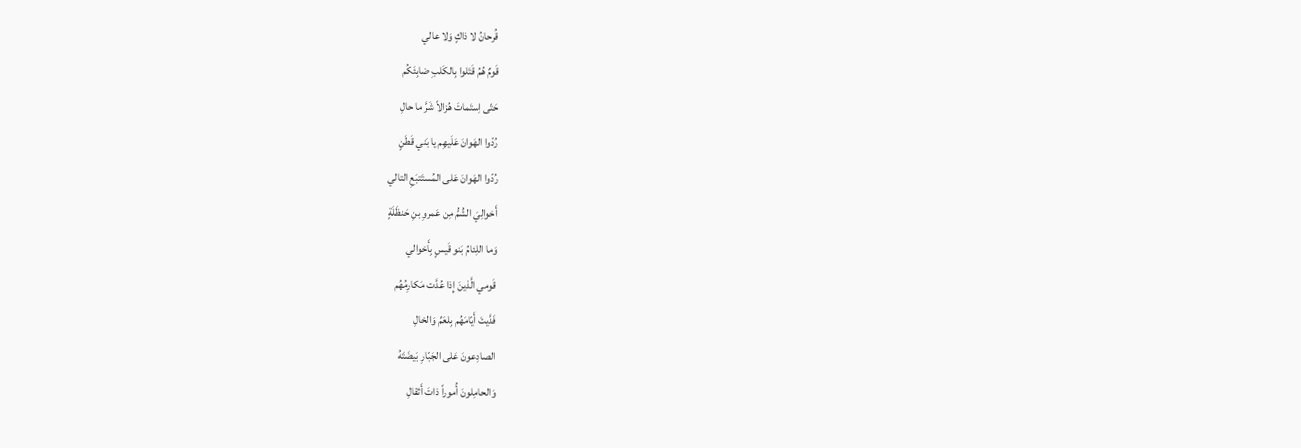قُرحانُ لا ذاكٍ وَلا عالي
قَومٌ هُمُ قَتَلوا بِالكَلبِ ضابِئَكُم
حَتّى اِستَماتَ هُزالاً شَرَّ ما حالِ
رُدّوا الهَوانَ عَلَيهِم يا بَني قَطَنٍ
رُدّوا الهَوانَ عَلى المُستَتبَعِ التالي
أَخوالِيَ الشُمُّ مِن عَمروِ بنِ حَنظَلَةٍ
وَما اللِئامُ بَنو قَيسٍ بِأَخوالي
قَومي الَّذينَ إِذا عُدَّت مَكارِمُهُم
فَدَّيتَ أَيّامَهُم بِلعَمِّ وَالخالِ
الصادِعونَ عَلى الجَبّارِ بَيضَتَهُ
وَالحامِلونَ أُموراً ذاتَ أَثقالِ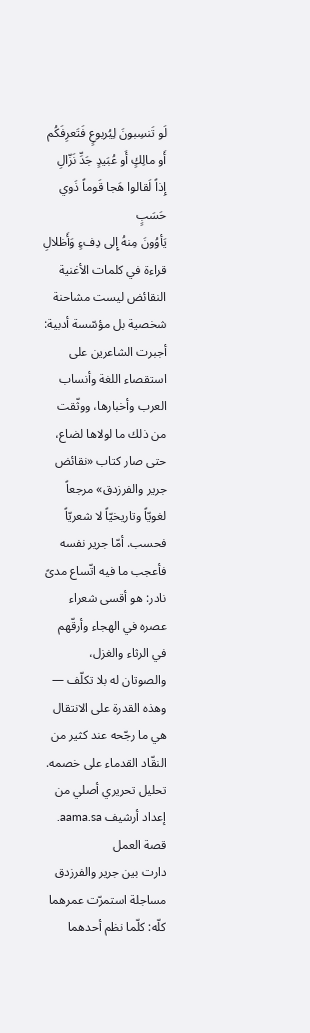لَو تَنسِبونَ لِيُربوعٍ فَتَعرِفَكُم
أَو مالِكٍ أَو عُبَيدٍ جَدِّ نَزّالِ
إِذاً لَقالوا هَجا قَوماً ذَوي حَسَبٍ
يَأوُونَ مِنهُ إِلى دِفءٍ وَأَظلالِ
قراءة في كلمات الأغنية
النقائض ليست مشاحنة شخصية بل مؤسّسة أدبية: أجبرت الشاعرين على استقصاء اللغة وأنساب العرب وأخبارها، ووثّقت من ذلك ما لولاها لضاع، حتى صار كتاب «نقائض جرير والفرزدق» مرجعاً لغويّاً وتاريخيّاً لا شعريّاً فحسب. أمّا جرير نفسه فأعجب ما فيه اتّساع مدىً نادر: هو أقسى شعراء عصره في الهجاء وأرقّهم في الرثاء والغزل، والصوتان له بلا تكلّف — وهذه القدرة على الانتقال هي ما رجّحه عند كثير من النقّاد القدماء على خصمه.
تحليل تحريري أصلي من إعداد أرشيف aama.sa.
قصة العمل
دارت بين جرير والفرزدق مساجلة استمرّت عمرهما كلّه: كلّما نظم أحدهما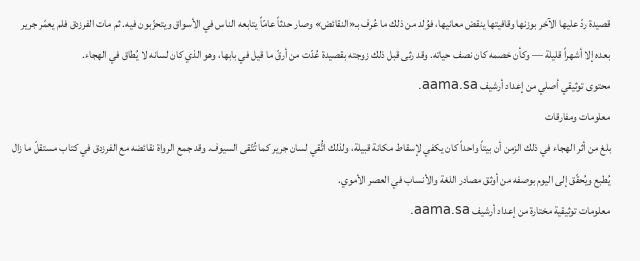قصيدة ردّ عليها الآخر بوزنها وقافيتها ينقض معانيها، فوُلد من ذلك ما عُرف بـ«النقائض» وصار حدثاً عامّاً يتابعه الناس في الأسواق ويتحزّبون فيه. ثم مات الفرزدق فلم يعمّر جرير بعده إلا أشهراً قليلة — وكأن خصمه كان نصف حياته. وقد رثى قبل ذلك زوجته بقصيدة عُدّت من أرقّ ما قيل في بابها، وهو الذي كان لسانه لا يُطاق في الهجاء.
محتوى توثيقي أصلي من إعداد أرشيف aama.sa.
معلومات ومفارقات
بلغ من أثر الهجاء في ذلك الزمن أن بيتاً واحداً كان يكفي لإسقاط مكانة قبيلة، ولذلك اتُّقي لسان جرير كما تُتّقى السيوف. وقد جمع الرواة نقائضه مع الفرزدق في كتاب مستقلّ ما زال يُطبع ويُحقّق إلى اليوم بوصفه من أوثق مصادر اللغة والأنساب في العصر الأموي.
معلومات توثيقية مختارة من إعداد أرشيف aama.sa.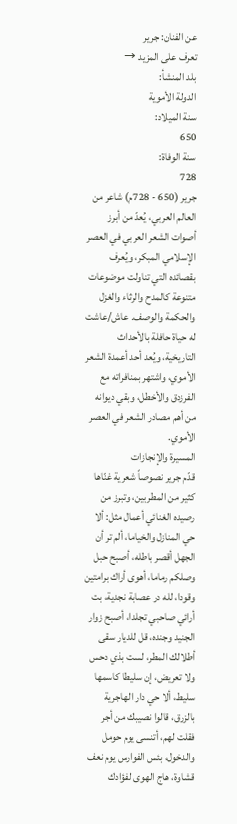عن الفنان: جرير
تعرف على المزيد →
بلد المنشأ:
الدولة الأموية
سنة الميلاد:
650
سنة الوفاة:
728
جرير (650 - 728م) شاعر من العالم العربي، يُعدّ من أبرز أصوات الشعر العربي في العصر الإسلامي المبكر، ويُعرف بقصائده التي تناولت موضوعات متنوعة كالمدح والرثاء والغزل والحكمة والوصف. عاش/عاشت له حياة حافلة بالأحداث التاريخية، ويُعد أحد أعمدة الشعر الأموي، واشتهر بمنافراته مع الفرزدق والأخطل، وبقي ديوانه من أهم مصادر الشعر في العصر الأموي.
المسيرة والإنجازات
قدّم جرير نصوصاً شعرية غنّاها كثير من المطربين، وتبرز من رصيده الغنائي أعمال مثل: ألا حي المنازل والخياما، ألم تر أن الجهل أقصر باطله، أصبح حبل وصلكم رماما، أهوى أراك برامتين وقودا، لله در عصابة نجدية، بت أرائي صاحبي تجلدا، أصبح زوار الجنيد وجنده، قل للديار سقى أطلالك المطر، لست بذي دحس ولا تعريض، إن سليطا كاسمها سليط، ألا حي دار الهاجرية بالزرق، قالوا نصيبك من أجر فقلت لهم، أتنسى يوم حومل والدخول، بئس الفوارس يوم نعف قشاوة، هاج الهوى لفؤادك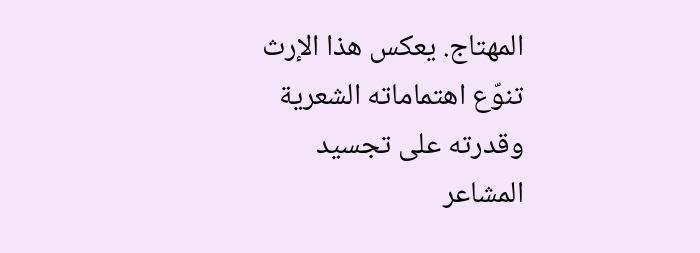المهتاج. يعكس هذا الإرث تنوّع اهتماماته الشعرية وقدرته على تجسيد المشاعر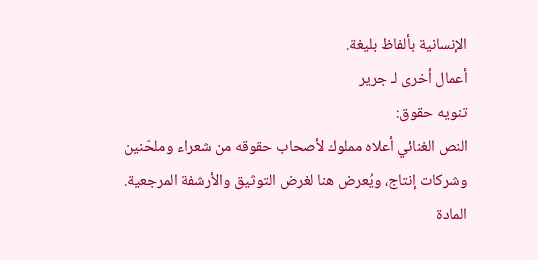الإنسانية بألفاظ بليغة.
أعمال أخرى لـ جرير
تنويه حقوق:
النص الغنائي أعلاه مملوك لأصحاب حقوقه من شعراء وملحّنين وشركات إنتاج، ويُعرض هنا لغرض التوثيق والأرشفة المرجعية.
المادة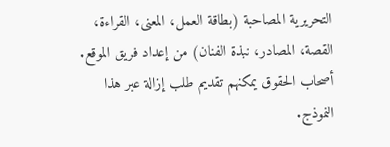التحريرية المصاحبة (بطاقة العمل، المعنى، القراءة، القصة، المصادر، نبذة الفنان) من إعداد فريق الموقع.
أصحاب الحقوق يمكنهم تقديم طلب إزالة عبر هذا النموذج.